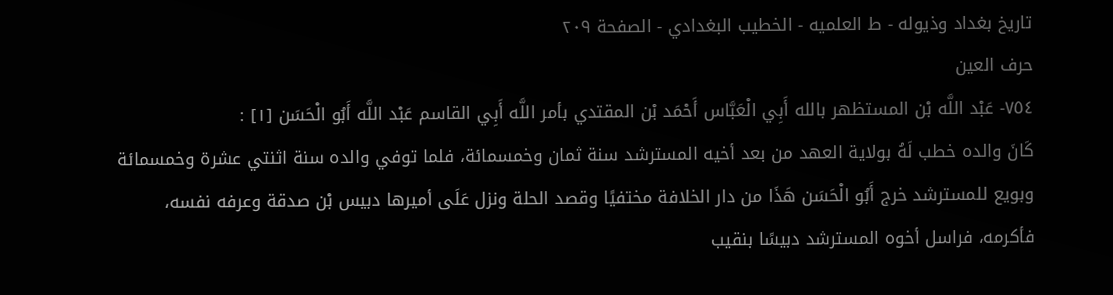تاريخ بغداد وذيوله - ط العلميه - الخطيب البغدادي - الصفحة ٢٠٩
حرف العين
٧٥٤- عَبْد اللَّه بْن المستظهر بالله أَبِي الْعَبَّاس أَحْمَد بْن المقتدي بأمر اللَّه أَبِي القاسم عَبْد اللَّه أَبُو الْحَسَن [١] :
كَانَ والده خطب لَهُ بولاية العهد من بعد أخيه المسترشد سنة ثمان وخمسمائة، فلما توفي والده سنة اثنتي عشرة وخمسمائة وبويع للمسترشد خرج أَبُو الْحَسَن هَذَا من دار الخلافة مختفيًا وقصد الحلة ونزل عَلَى أميرها دبيس بْن صدقة وعرفه نفسه، فأكرمه، فراسل أخوه المسترشد دبيسًا بنقيب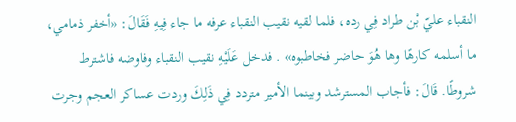النقباء عليّ بْن طراد فِي رده، فلما لقيه نقيب النقباء عرفه ما جاء فِيهِ فَقَالَ: «أخفر ذمامي، ما أسلمه كارهًا وها هُوَ حاضر فخاطبوه» . فدخل عَلَيْهِ نقيب النقباء وفاوضه فاشترط شروطًا. قَالَ: فأجاب المسترشد وبينما الأمير متردد فِي ذَلِكَ وردت عساكر العجم وجرت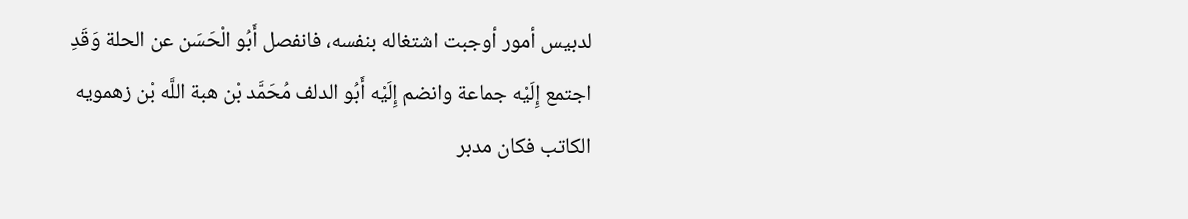لدبيس أمور أوجبت اشتغاله بنفسه، فانفصل أَبُو الْحَسَن عن الحلة وَقَدِ اجتمع إِلَيْه جماعة وانضم إِلَيْه أَبُو الدلف مُحَمَّد بْن هبة اللَّه بْن زهمويه الكاتب فكان مدبر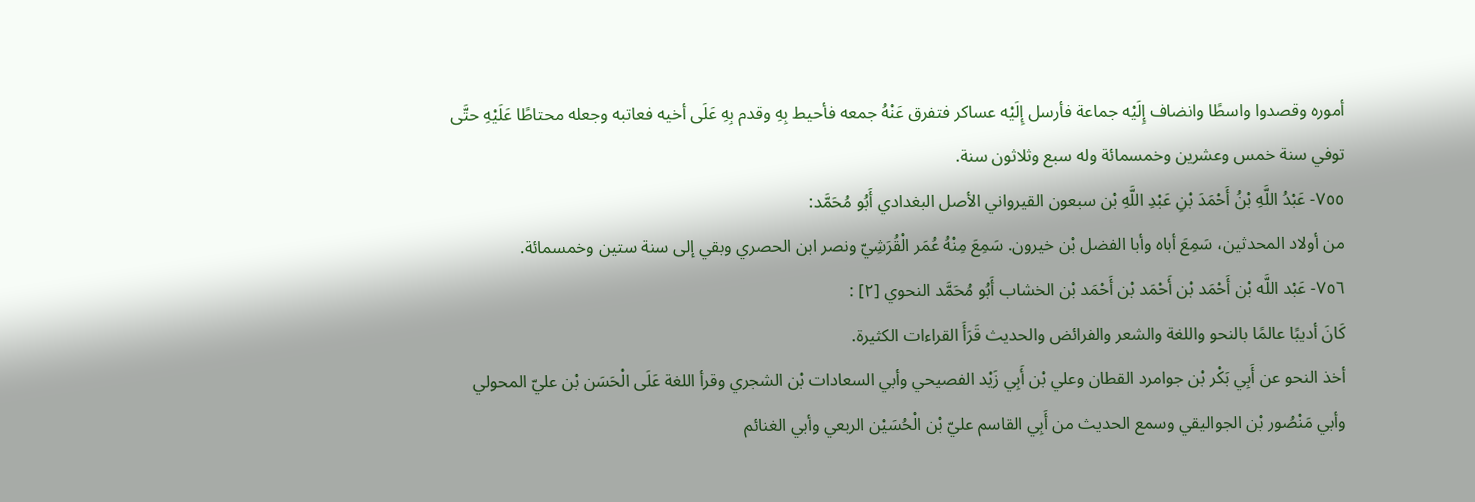أموره وقصدوا واسطًا وانضاف إِلَيْه جماعة فأرسل إِلَيْه عساكر فتفرق عَنْهُ جمعه فأحيط بِهِ وقدم بِهِ عَلَى أخيه فعاتبه وجعله محتاطًا عَلَيْهِ حتَّى توفي سنة خمس وعشرين وخمسمائة وله سبع وثلاثون سنة.
٧٥٥- عَبْدُ اللَّهِ بْنُ أَحْمَدَ بْنِ عَبْدِ اللَّهِ بْن سبعون القيرواني الأصل البغدادي أَبُو مُحَمَّد:
من أولاد المحدثين، سَمِعَ أباه وأبا الفضل بْن خيرون. سَمِعَ مِنْهُ عُمَر الْقُرَشِيّ ونصر ابن الحصري وبقي إلى سنة ستين وخمسمائة.
٧٥٦- عَبْد اللَّه بْن أَحْمَد بْن أَحْمَد بْن أَحْمَد بْن الخشاب أَبُو مُحَمَّد النحوي [٢] :
كَانَ أديبًا عالمًا بالنحو واللغة والشعر والفرائض والحديث قَرَأَ القراءات الكثيرة.
أخذ النحو عن أَبِي بَكْر بْن جوامرد القطان وعلي بْن أَبِي زَيْد الفصيحي وأبي السعادات بْن الشجري وقرأ اللغة عَلَى الْحَسَن بْن عليّ المحولي وأبي مَنْصُور بْن الجواليقي وسمع الحديث من أَبِي القاسم عليّ بْن الْحُسَيْن الربعي وأبي الغنائم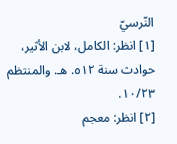النّرسيّ
[١] انظر: الكامل، لابن الأثير، حوادث سنة ٥١٢. هـ. والمنتظم ١٠/٢٣.
[٢] انظر: معجم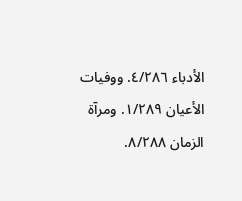الأدباء ٤/٢٨٦. ووفيات الأعيان ١/٢٨٩. ومرآة الزمان ٨/٢٨٨.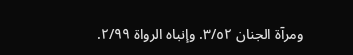ومرآة الجنان ٣/٥٢. وإنباه الرواة ٢/٩٩.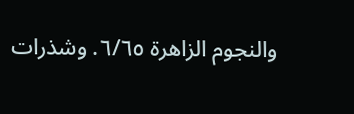والنجوم الزاهرة ٦/٦٥. وشذرات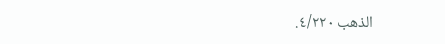الذهب ٤/٢٢٠.